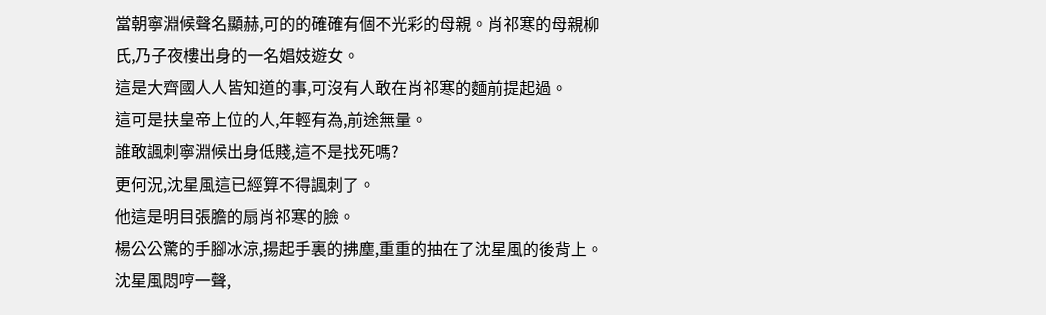當朝寧淵候聲名顯赫,可的的確確有個不光彩的母親。肖祁寒的母親柳氏,乃子夜樓出身的一名娼妓遊女。
這是大齊國人人皆知道的事,可沒有人敢在肖祁寒的麵前提起過。
這可是扶皇帝上位的人,年輕有為,前途無量。
誰敢諷刺寧淵候出身低賤,這不是找死嗎?
更何況,沈星風這已經算不得諷刺了。
他這是明目張膽的扇肖祁寒的臉。
楊公公驚的手腳冰涼,揚起手裏的拂塵,重重的抽在了沈星風的後背上。
沈星風悶哼一聲,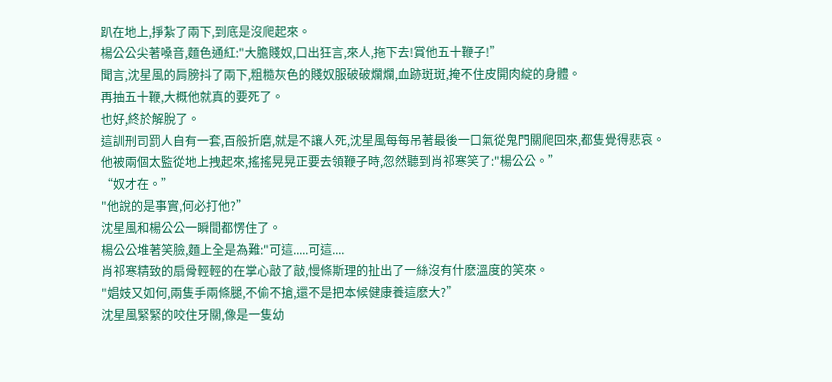趴在地上,掙紮了兩下,到底是沒爬起來。
楊公公尖著嗓音,麵色通紅:"大膽賤奴,口出狂言,來人,拖下去!賞他五十鞭子!”
聞言,沈星風的肩膀抖了兩下,粗糙灰色的賤奴服破破爛爛,血跡斑斑,掩不住皮開肉綻的身體。
再抽五十鞭,大概他就真的要死了。
也好,終於解脫了。
這訓刑司罰人自有一套,百般折磨,就是不讓人死,沈星風每每吊著最後一口氣從鬼門關爬回來,都隻覺得悲哀。
他被兩個太監從地上拽起來,搖搖晃晃正要去領鞭子時,忽然聽到肖祁寒笑了:"楊公公。”
“奴才在。”
"他說的是事實,何必打他?”
沈星風和楊公公一瞬間都愣住了。
楊公公堆著笑臉,麵上全是為難:"可這.....可這....
肖祁寒精致的扇骨輕輕的在掌心敲了敲,慢條斯理的扯出了一絲沒有什麽溫度的笑來。
"娼妓又如何,兩隻手兩條腿,不偷不搶,還不是把本候健康養這麽大?”
沈星風緊緊的咬住牙關,像是一隻幼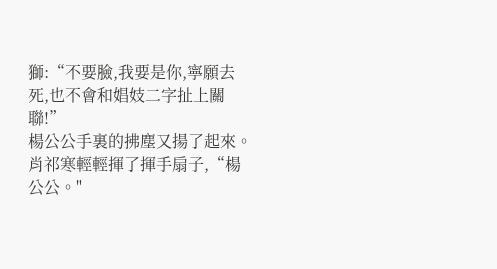獅:“不要臉,我要是你,寧願去死,也不會和娼妓二字扯上關聯!”
楊公公手裏的拂塵又揚了起來。
肖祁寒輕輕揮了揮手扇子,“楊公公。"